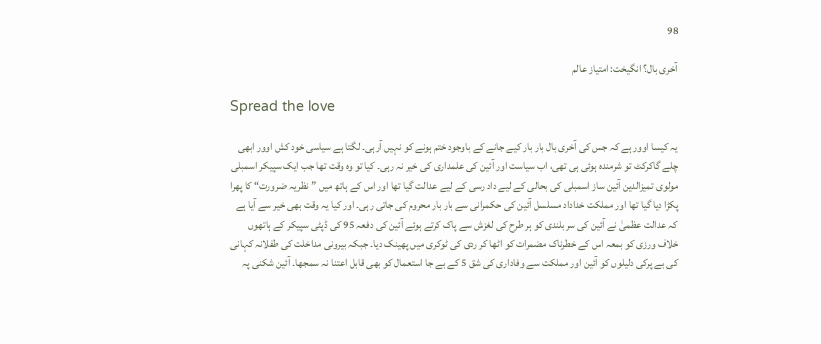98

آخری بال؟ انگیخت: امتیاز عالم

Spread the love

یہ کیسا اوور ہے کہ جس کی آخری بال بار بار کیے جانے کے باوجود ختم ہونے کو نہیں آرہی۔ لگتا ہے سیاسی خود کش اوور ابھی چلے گاکرکٹ تو شرمندہ ہوئی ہی تھی، اب سیاست اور آئین کی علمداری کی خیر نہ رہی۔ کیا تو وہ وقت تھا جب ایک سپیکر اسمبلی مولوی تمیزالدین آئین ساز اسمبلی کی بحالی کے لیے داد رسی کے لیے عدالت گیا تھا اور اس کے ہاتھ میں ”نظریہ ضرورت“ کا پھرا پکڑا دیا گیا تھا اور مملکت خداداد مسلسل آئین کی حکمرانی سے بار بار محروم کی جاتی رہی۔ اور کیا یہ وقت بھی خیر سے آیا ہے کہ عدالت عظمیٰ نے آئین کی سربلندی کو ہر طرح کی لغزش سے پاک کرتے ہوئے آئین کی دفعہ 95 کی ڈپٹی سپیکر کے ہاتھوں خلاف ورزی کو بمعہ اس کے خطرناک مضمرات کو اٹھا کر ردی کی ٹوکری میں پھینک دیا۔ جبکہ بیرونی مداخلت کی طفلانہ کہانی کی بے پرکی دلیلوں کو آئین اور مملکت سے وفاداری کی شق 5 کے بے جا استعمال کو بھی قابل اعتنا نہ سمجھا۔ آئین شکنی پہ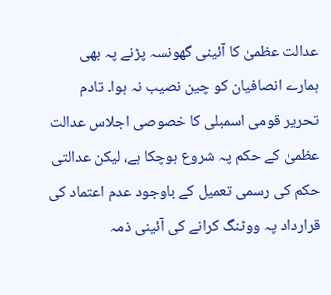عدالت عظمیٰ کا آئینی گھونسہ پڑنے پہ بھی ہمارے انصافیان کو چین نصیب نہ ہوا۔ تادم تحریر قومی اسمبلی کا خصوصی اجلاس عدالت عظمیٰ کے حکم پہ شروع ہوچکا ہے، لیکن عدالتی حکم کی رسمی تعمیل کے باوجود عدم اعتماد کی قرارداد پہ ووٹنگ کرانے کی آئینی ذمہ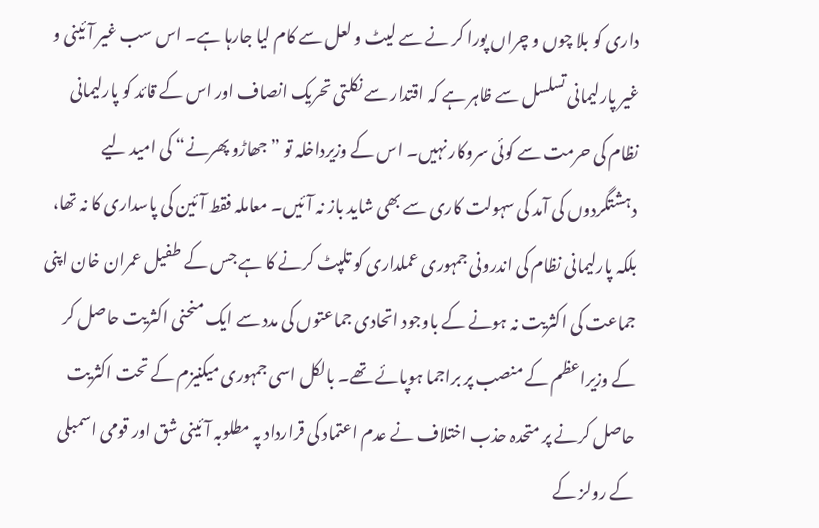داری کو بلا چوں و چراں پورا کر نے سے لیٹ و لعل سے کام لیا جارہا ہے۔ اس سب غیر آئینی و غیر پارلیمانی تسلسل سے ظاہر ہے کہ اقتدار سے نکلتی تحریک انصاف اور اس کے قائد کو پارلیمانی نظام کی حرمت سے کوئی سروکار نہیں۔ اس کے وزیرداخلہ تو ”جھاڑو پھرنے“ کی امید لیے دہشتگردوں کی آمد کی سہولت کاری سے بھی شاید باز نہ آئیں۔ معاملہ فقط آئین کی پاسداری کا نہ تھا، بلکہ پارلیمانی نظام کی اندرونی جمہوری عملداری کو تلپٹ کرنے کا ہے جس کے طفیل عمران خان اپنی جماعت کی اکثریت نہ ہونے کے باوجود اتحادی جماعتوں کی مدد سے ایک منحنی اکثریت حاصل کر کے وزیراعظم کے منصب پر براجما ہوپائے تھے۔ بالکل اسی جمہوری میکنیزم کے تحت اکثریت حاصل کرنے پر متحدہ حذب اختلاف نے عدم اعتماد کی قرارداد پہ مطلوبہ آئینی شق اور قومی اسمبلی کے رولز کے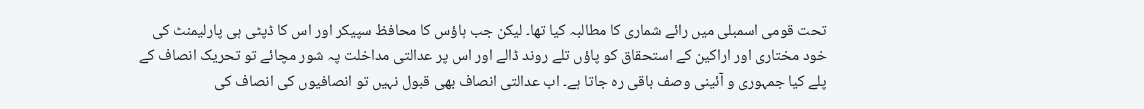تحت قومی اسمبلی میں رائے شماری کا مطالبہ کیا تھا۔ لیکن جب ہاؤس کا محافظ سپیکر اور اس کا ڈپٹی ہی پارلیمنٹ کی خود مختاری اور اراکین کے استحقاق کو پاؤں تلے روند ڈالے اور اس پر عدالتی مداخلت پہ شور مچائے تو تحریک انصاف کے پلے کیا جمہوری و آئینی وصف باقی رہ جاتا ہے۔ اب عدالتی انصاف بھی قبول نہیں تو انصافیوں کی انصاف کی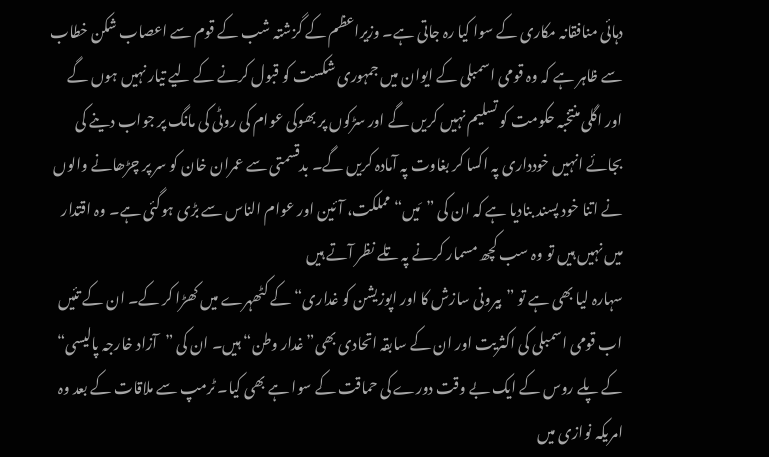دہائی منافقانہ مکاری کے سوا کیا رہ جاتی ہے۔ وزیراعظم کے گزشتہ شب کے قوم سے اعصاب شکن خطاب سے ظاہر ہے کہ وہ قومی اسمبلی کے ایوان میں جمہوری شکست کو قبول کرنے کے لیے تیار نہیں ہوں گے اور اگلی منتخبہ حکومت کو تسلیم نہیں کریں گے اور سڑکوں پر بھوکی عوام کی روٹی کی مانگ پر جواب دینے کی بجائے انہیں خودداری پہ اکسا کر بغاوت پہ آمادہ کریں گے۔ بدقسمتی سے عمران خان کو سر پر چڑھانے والوں نے اتنا خود پسند بنادیا ہے کہ ان کی ”مَیں“ مملکت، آئین اور عوام الناس سے بڑی ہوگئی ہے۔ وہ اقتدار میں نہیں ہیں تو وہ سب کچھ مسمار کرنے پہ تلے نظر آتے ہیں
سہارہ لیا بھی ہے تو ”بیرونی سازش کا اور اپوزیشن کو غداری“ کے کٹھہرے میں کھڑا کر کے۔ ان کے تئیں اب قومی اسمبلی کی اکثریت اور ان کے سابقہ اتحادی بھی”غدار وطن“ ہیں۔ ان کی ”آزاد خارجہ پالیسی“ کے پلے روس کے ایک بے وقت دورے کی حماقت کے سوا ہے بھی کیا۔ ٹرمپ سے ملاقات کے بعد وہ امریکہ نوازی میں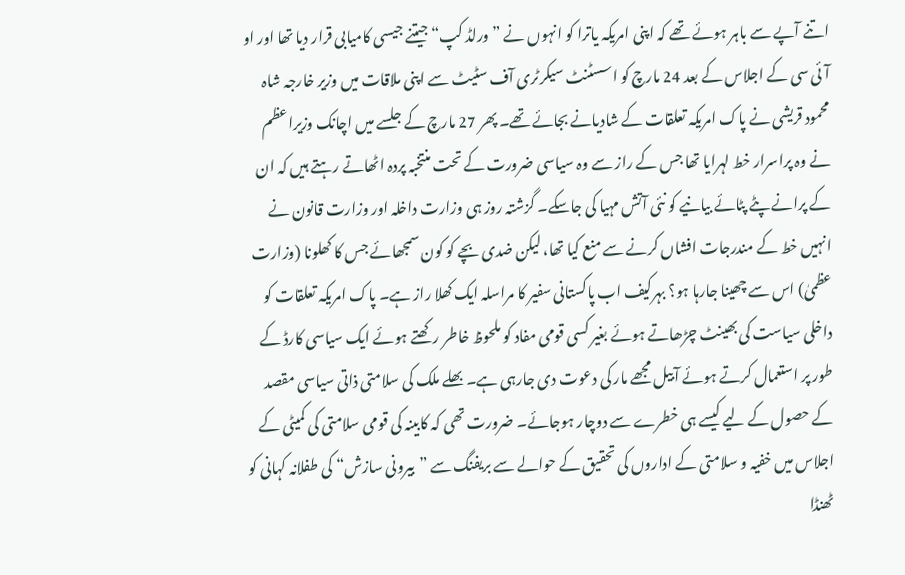اتنے آپے سے باہر ہوئے تھے کہ اپنی امریکہ یاترا کو انہوں نے ”ورلڈ کپ“ جیتنے جیسی کامیابی قرار دیا تھا اور او آئی سی کے اجلاس کے بعد 24 مارچ کو اسسٹنٹ سیکرٹری آف سٹیٹ سے اپنی ملاقات میں وزیر خارجہ شاہ محمود قریشی نے پاک امریکہ تعلقات کے شادیانے بجائے تھے۔ پھر 27 مارچ کے جلسے میں اچانک وزیراعظم نے وہ پراسرار خط لہرایا تھا جس کے راز سے وہ سیاسی ضرورت کے تحت منتخبہ پردہ اٹھاتے رہتے ہیں کہ ان کے پرانے پٹے پٹائے بیانیے کو نئی آتش مہیا کی جاسکے۔ گزشتہ روز ہی وزارت داخلہ اور وزارت قانون نے انہیں خط کے مندرجات افشاں کرنے سے منع کیا تھا، لیکن ضدی بچے کو کون سمجھائے جس کا کھلونا (وزارت عظمیٰ) اس سے چھینا جارہا ہو؟ بہرکیف اب پاکستانی سفیر کا مراسلہ ایک کھلا راز ہے۔ پاک امریکہ تعلقات کو داخلی سیاست کی بھینٹ چڑھاتے ہوئے بغیر کسی قومی مفاد کو ملحوظ خاطر رکھتے ہوئے ایک سیاسی کارڈ کے طور پر استعمال کرتے ہوئے آبیل مجھے مار کی دعوت دی جارہی ہے۔ بھلے ملک کی سلامتی ذاتی سیاسی مقصد کے حصول کے لیے کیسے ہی خطرے سے دوچار ہوجائے۔ ضرورت تھی کہ کابینہ کی قومی سلامتی کی کمیٹی کے اجلاس میں خفیہ و سلامتی کے اداروں کی تحقیق کے حوالے سے بریفنگ سے ”بیرونی سازش“ کی طفلانہ کہانی کو ٹھنڈا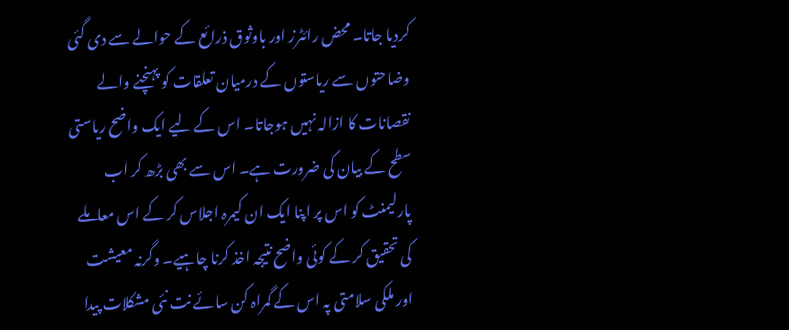کردیا جاتا۔ محض رائٹرز اور باوثوق ذرائع کے حوالے سے دی گئی وضاحتوں سے ریاستوں کے درمیان تعلقات کو پہنچنے والے نقصانات کا ازالہ نہیں ہوجاتا۔ اس کے لیے ایک واضح ریاستی سطح کے بیان کی ضرورت ہے۔ اس سے بھی بڑھ کر اب پارلیمنٹ کو اس پر اپنا ایک ان کیمرہ اجلاس کر کے اس معاملے کی تحقیق کر کے کوئی واضح نتیجہ اخذ کرنا چاہیے۔ وگرنہ معیشت اور ملکی سلامتی پہ اس کے گمراہ کن سائے نت نئی مشکلات پیدا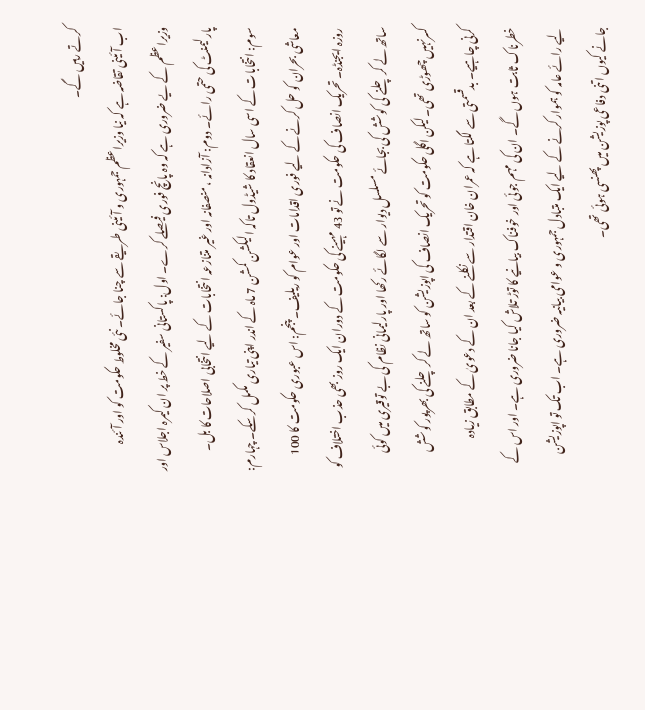کرتے رہیں گے۔
اب آئینی تقاضہ ہے کہ نیا وزیراعظم جمہوری و آئینی طریقے سے چنا جائے۔ نئی مخلوط حکومت کو اور آئندہ وزیراعظم کے یے ضروری ہے کہ وہ پانچ فوری فیصلے کرے۔ اول: پاکستانی سفیر کے خط پر ان کیمرہ اجلاس اور پارلیمنٹ کی حتمی رائے۔ دوم: آزادانہ ، منصفانہ اور غیر متنازعہ انتخابات کے لیے انتخابی اصلاحات کا بل۔ سوم: انتخابات کے اسی سال انعقاد کا شیڈول تاکہ الیکشن کمشن 7 ماہ کے اندر اپنی تیاری مکمل کرسکے۔ چہارم: معاشی بحران کو حل کرنے کے لیے فوری اقدامات اور عوام کو ریلیف۔ پنجم: اس عبوری حکومت کا 100 روزہ ایجنڈہ۔ تحریک انصاف کی حکومت نے تو 43 مہینے کی حکومت کے دوران ایک روز بھی حذب اختلاف کو ساتھ لے کر چلنے کی کوشش کی بجائے مسلسل دیوار سے لگائے رکھا اور پارلیمانی نظام کی بے توقیری میں کوئی کسرنہیں چھوڑی تھی۔ لیکن اگلی حکومت کو تحریک انصاف کی اپوزیشن کو ساتھ لے کر چلنے کی بھرپور کوشش کرنی چاہیے۔ بدقسمتی سے لگتا ہے کہ عمران خان اقتدار سے نکلنے کے بعد ان کے دعویٰ کے مطابق زیادہ خطرناک ثابت ہوں گے۔ ان کی مہم جوئی اور خوفناک بیانیے کا توڑ تلاش کیا جانا ضروری ہے۔ اور اس کے لیے رائے عامہ کو ہموار کرنے کے لیے ایک متبادل جمہوری و عوامی بیانیہ ضروری ہے۔ اب تک تو اپوزیشن جانے کیوں اتنی دفاعی پوزیشن میں پھنسی ہوئی تھی۔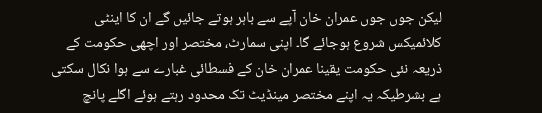لیکن جوں جوں عمران خان آپے سے باہر ہوتے جائیں گے ان کا اینٹی کلائمیکس شروع ہوجائے گا۔ اپنی سمارٹ، مختصر اور اچھی حکومت کے ذریعہ نئی حکومت یقینا عمران خان کے فسطائی غبارے سے ہوا نکال سکتی ہے بشرطیکہ یہ اپنے مختصر مینڈیٹ تک محدود رہتے ہوئے اگلے پانچ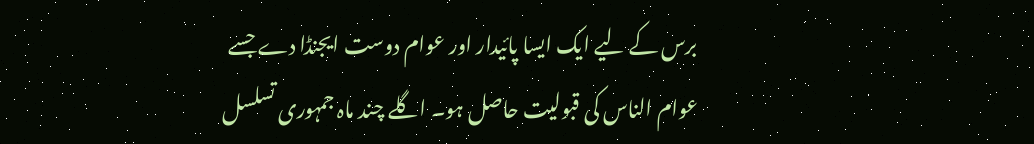برس کے لیے ایک ایسا پائیدار اور عوام دوست ایجنڈا دے جسے عوام الناس کی قبولیت حاصل ہو۔ اگلے چند ماہ جمہوری تسلسل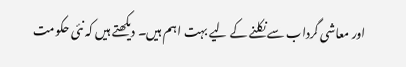اور معاشی گرداب سے نکلنے کے لیے بہت اہم ہیں۔ دیکھتے ہیں کہ نئی حکومت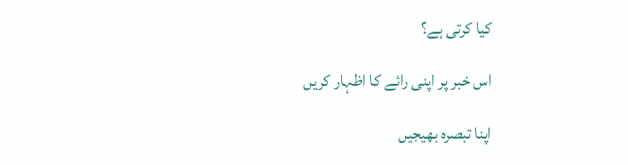کیا کرتی ہے؟

اس خبر پر اپنی رائے کا اظہار کریں

اپنا تبصرہ بھیجیں